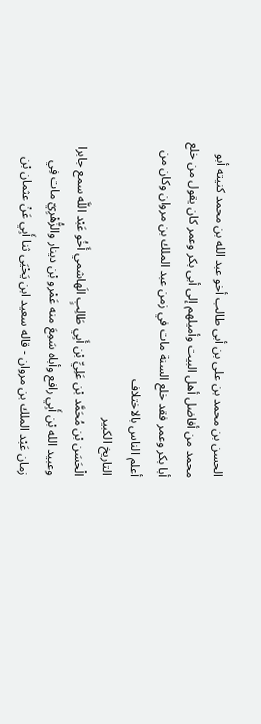الحسن بن محمد بن على بن أبى طالب أخو عبد الله بن محمد كنيته أبو محمد من أفاضل أهل البيت وأميلهم إلى أبى بكر وعمر كان يقول من خلع أبا بكر وعمر فقد خلع السنة مات في زمن عبد الملك بن مروان وكان من أعلم الناس بالاختلاف
التاريخ الكبير
الْحَسَن بْن مُحَمَّد بْن عَلِيِّ بْن أَبِي طَالِبٍ الَهاشمي أَخُو عَبْد اللَّه سمع جابرا وعبيد الله بْن أَبِي رافع وأباه سَمِعَ منه عَمْرو بْن دينار والزُّهْرِيّ مات فِي زمان عَبْد الملك بن مروان - قاله سعيد ابن يَحْيَى ثنا أَبِي عَنْ عثمان بْن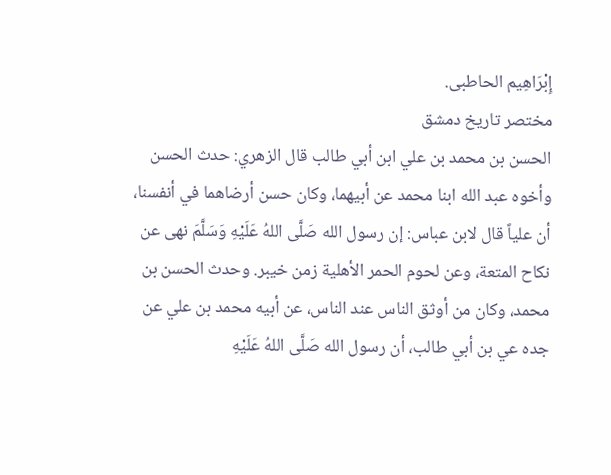إِبْرَاهِيم الحاطبى.
مختصر تاريخ دمشق
الحسن بن محمد بن علي ابن أبي طالب قال الزهري: حدث الحسن وأخوه عبد الله ابنا محمد عن أبيهما، وكان حسن أرضاهما في أنفسنا، أن علياً قال لابن عباس: إن رسول الله صَلَّى اللهُ عَلَيْهِ وَسَلَّمَ نهى عن نكاح المتعة، وعن لحوم الحمر الأهلية زمن خيبر. وحدث الحسن بن محمد، وكان من أوثق الناس عند الناس، عن أبيه محمد بن علي عن جده عي بن أبي طالب، أن رسول الله صَلَّى اللهُ عَلَيْهِ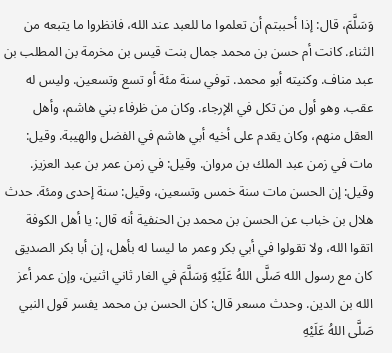وَسَلَّمَ، قال: إذا أحببتم أن تعلموا ما للعبد عند الله، فانظروا ما يتبعه من الثناء. كانت أم حسن بن محمد جمال بنت قيس بن مخرمة بن المطلب بن عبد مناف. وكنيته أبو محمد. توفي سنة مئة أو تسع وتسعين. وليس له عقب. وهو أول من تكل في الإرجاء. وكان من ظرفاء بني هاشم، وأهل العقل منهم، وكان يقدم على أخيه أبي هاشم في الفضل والهيبة. وقيل: مات في زمن عبد الملك بن مروان. وقيل: في زمن عمر بن عبد العزيز. وقيل: إن الحسن مات سنة خمس وتسعين، وقيل: سنة إحدى ومئة. حدث هلال بن خباب عن الحسن بن محمد بن الحنفية أنه قال: يا أهل الكوفة اتقوا الله، ولا تقولوا في أبي بكر وعمر ما ليسا له بأهل، إن أبا بكر الصديق كان مع رسول الله صَلَّى اللهُ عَلَيْهِ وَسَلَّمَ في الغار ثاني اثنين، وإن عمر أعز الله بن الدين. وحدث مسعر قال: كان الحسن بن محمد يفسر قول النبي صَلَّى اللهُ عَلَيْهِ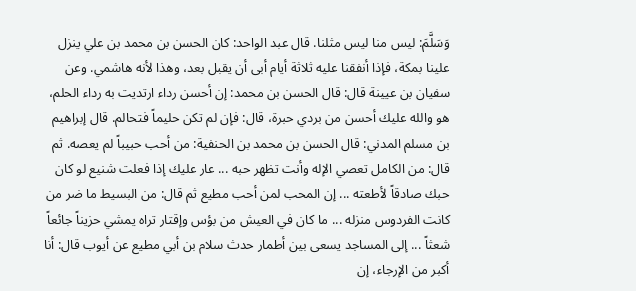وَسَلَّمَ: ليس منا ليس مثلنا. قال عبد الواحد: كان الحسن بن محمد بن علي ينزل علينا بمكة، فإذا أنفقنا عليه ثلاثة أيام أبى أن يقبل بعد، وهذا لأنه هاشمي. وعن سفيان بن عيينة قال: قال الحسن بن محمد: إن أحسن رداء ارتديت به رداء الحلم، هو والله عليك أحسن من بردي حبرة، قال: فإن لم تكن حليماً فتحالم. قال إبراهيم بن مسلم المدني: قال الحسن بن محمد بن الحنفية: من أحب حبيباً لم يعصه. ثم قال: من الكامل تعصي الإله وأنت تظهر حبه ... عار عليك إذا فعلت شنيع لو كان حبك صادقاً لأطعته ... إن المحب لمن أحب مطيع ثم قال: من البسيط ما ضر من كانت الفردوس منزله ... ما كان في العيش من بؤس وإقتار تراه يمشي حزيناً جائعاً شعثاً ... إلى المساجد يسعى بين أطمار حدث سلام بن أبي مطيع عن أيوب قال: أنا أكبر من الإرجاء، إن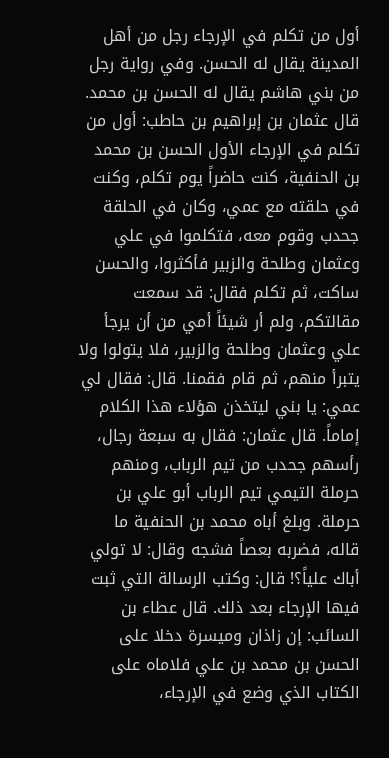أول من تكلم في الإرجاء رجل من أهل المدينة يقال له الحسن. وفي رواية رجل من بني هاشم يقال له الحسن بن محمد. قال عثمان بن إبراهيم بن حاطب: أول من تكلم في الإرجاء الأول الحسن بن محمد بن الحنفية، كنت حاضراً يوم تكلم، وكنت في حلقته مع عمي، وكان في الحلقة جحدب وقوم معه، فتكلموا في علي وعثمان وطلحة والزبير فأكثروا، والحسن ساكت، ثم تكلم فقال: قد سمعت مقالتكم، ولم أر شيئاً أمي من أن يرجأ علي وعثمان وطلحة والزبير، فلا يتولوا ولا يتبرأ منهم، ثم قام فقمنا. قال: فقال لي عمي: يا بني ليتخذن هؤلاء هذا الكلام إماماً. قال عثمان: فقال به سبعة رجال، رأسهم جحدب من تيم الرباب، ومنهم حرملة التيمي تيم الرباب أبو علي بن حرملة. وبلغ أباه محمد بن الحنفية ما قاله، فضربه بعصاً فشجه وقال: لا تولي أباك علياً؟! قال: وكتب الرسالة التي ثبت فيها الإرجاء بعد ذلك. قال عطاء بن السائب: إن زاذان وميسرة دخلا على الحسن بن محمد بن علي فلاماه على الكتاب الذي وضع في الإرجاء،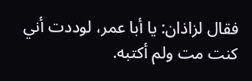فقال لزاذان: يا أبا عمر، لوددت أني كنت مت ولم أكتبه.